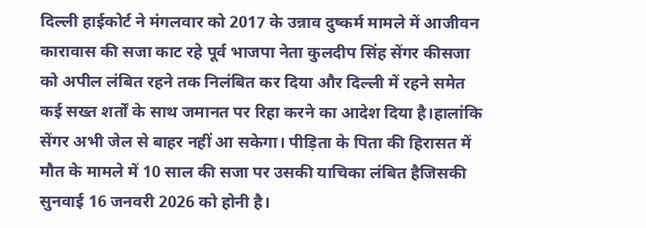दिल्ली हाईकोर्ट ने मंगलवार को 2017 के उन्नाव दुष्कर्म मामले में आजीवन कारावास की सजा काट रहे पूर्व भाजपा नेता कुलदीप सिंह सेंगर कीसजा को अपील लंबित रहने तक निलंबित कर दिया और दिल्ली में रहने समेत कई सख्त शर्तों के साथ जमानत पर रिहा करने का आदेश दिया है।हालांकि सेंगर अभी जेल से बाहर नहीं आ सकेगा। पीड़िता के पिता की हिरासत में मौत के मामले में 10 साल की सजा पर उसकी याचिका लंबित हैजिसकी सुनवाई 16 जनवरी 2026 को होनी है।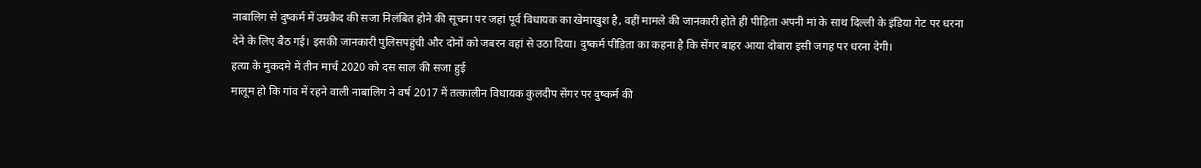नाबालिग से दुष्कर्म में उम्रकैद की सजा निलंबित होने की सूचना पर जहां पूर्व विधायक का खेमाखुश है, वहीं मामले की जानकारी होते ही पीड़िता अपनी मां के साथ दिल्ली के इंडिया गेट पर धरना देने के लिए बैठ गई। इसकी जानकारी पुलिसपहुंची और दोनों को जबरन वहां से उठा दिया। दुष्कर्म पीड़िता का कहना है कि सेंगर बाहर आया दोबारा इसी जगह पर धरना देगी।
हत्या के मुकदमे में तीन मार्च 2020 को दस साल की सजा हुई
मालूम हो कि गांव में रहने वाली नाबालिग ने वर्ष 2017 में तत्कालीन विधायक कुलदीप सेंगर पर दुष्कर्म की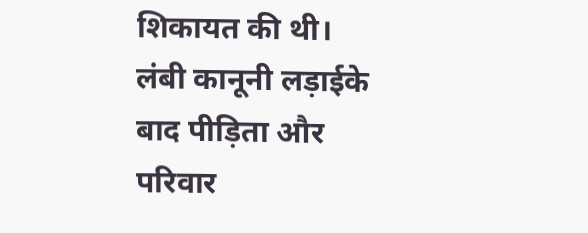शिकायत की थी। लंबी कानूनी लड़ाईके बाद पीड़िता और परिवार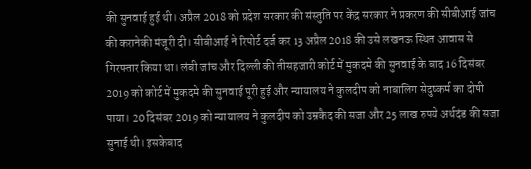की सुनवाई हुई थी। अप्रैल 2018 को प्रदेश सरकार की संस्तुति पर केंद्र सरकार ने प्रकरण की सीबीआई जांच की करानेकी मंजूरी दी। सीबीआई ने रिपोर्ट दर्ज कर 13 अप्रैल 2018 की उसे लखनऊ स्थित आवास से गिरफ्तार किया था। लंबी जांच और दिल्ली की तीसहजारी कोर्ट में मुकदमे की सुनवाई के बाद 16 दिसंबर 2019 को कोर्ट में मुकदमे की सुनवाई पूरी हुई और न्यायालय ने कुलदीप को नाबालिग सेदुष्कर्म का दोषी पाया। 20 दिसंबर 2019 को न्यायालय ने कुलदीप को उम्रकैद की सजा और 25 लाख रुपये अर्थदंड की सजा सुनाई थी। इसकेबाद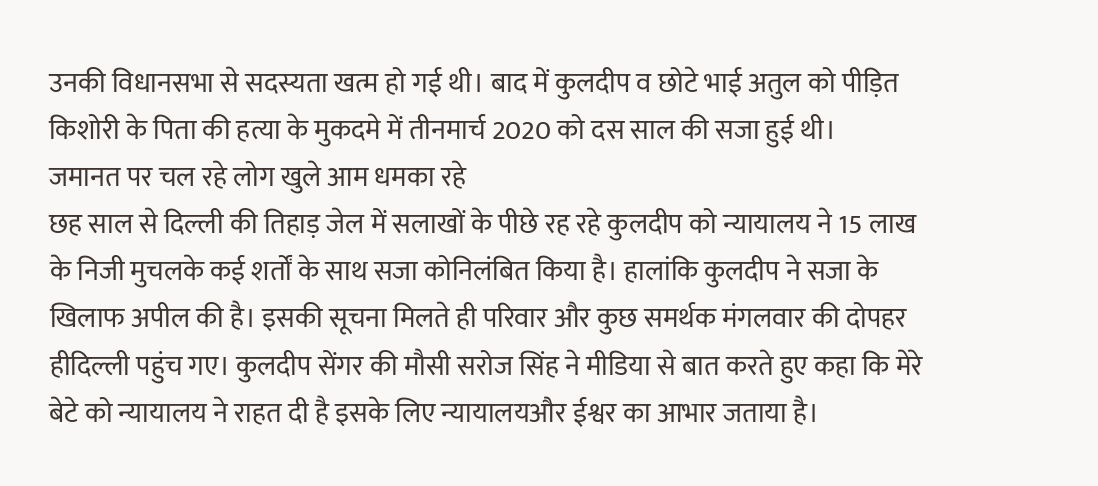उनकी विधानसभा से सदस्यता खत्म हो गई थी। बाद में कुलदीप व छोटे भाई अतुल को पीड़ित किशोरी के पिता की हत्या के मुकदमे में तीनमार्च 2020 को दस साल की सजा हुई थी।
जमानत पर चल रहे लोग खुले आम धमका रहे
छह साल से दिल्ली की तिहाड़ जेल में सलाखों के पीछे रह रहे कुलदीप को न्यायालय ने 15 लाख के निजी मुचलके कई शर्तों के साथ सजा कोनिलंबित किया है। हालांकि कुलदीप ने सजा के खिलाफ अपील की है। इसकी सूचना मिलते ही परिवार और कुछ समर्थक मंगलवार की दोपहर हीदिल्ली पहुंच गए। कुलदीप सेंगर की मौसी सरोज सिंह ने मीडिया से बात करते हुए कहा कि मेरे बेटे को न्यायालय ने राहत दी है इसके लिए न्यायालयऔर ईश्वर का आभार जताया है।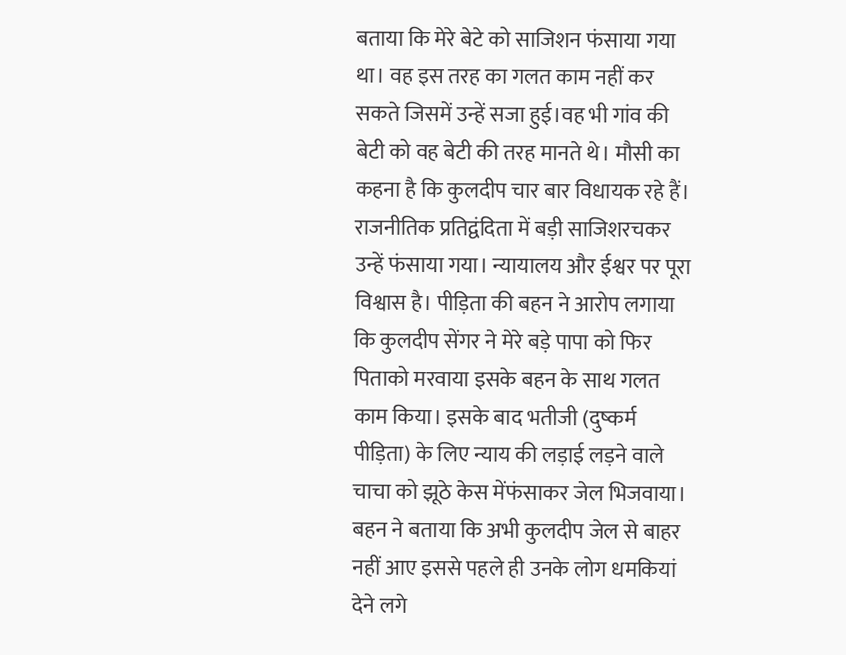बताया कि मेरे बेटे को साजिशन फंसाया गया था। वह इस तरह का गलत काम नहीं कर सकते जिसमें उन्हें सजा हुई।वह भी गांव की बेटी को वह बेटी की तरह मानते थे। मौसी का कहना है कि कुलदीप चार बार विधायक रहे हैं। राजनीतिक प्रतिद्वंदिता में बड़ी साजिशरचकर उन्हें फंसाया गया। न्यायालय और ईश्वर पर पूरा विश्वास है। पीड़िता की बहन ने आरोप लगाया कि कुलदीप सेंगर ने मेरे बड़े पापा को फिर पिताको मरवाया इसके बहन के साथ गलत काम किया। इसके बाद भतीजी (दुष्कर्म पीड़िता) के लिए न्याय की लड़ाई लड़ने वाले चाचा को झूठे केस मेंफंसाकर जेल भिजवाया। बहन ने बताया कि अभी कुलदीप जेल से बाहर नहीं आए इससे पहले ही उनके लोग धमकियां देने लगे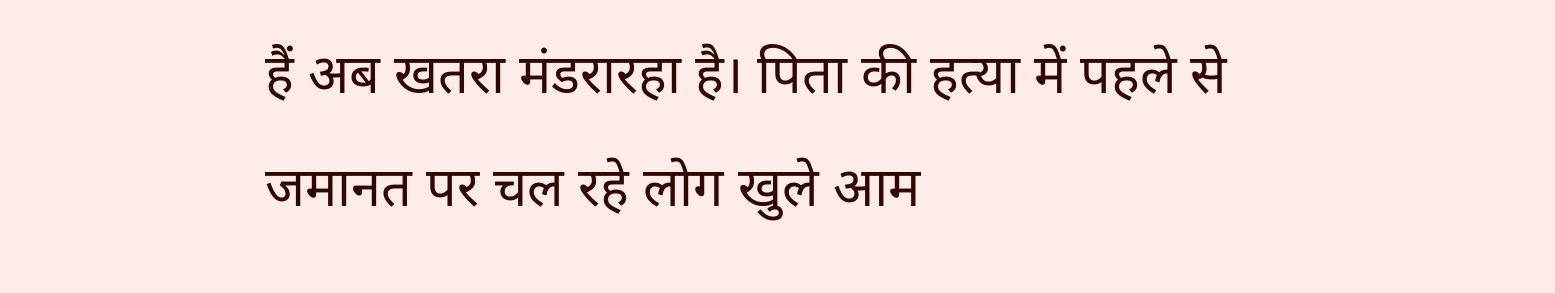हैं अब खतरा मंडरारहा है। पिता की हत्या में पहले से जमानत पर चल रहे लोग खुले आम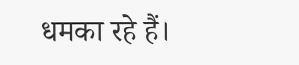धमका रहे हैं।